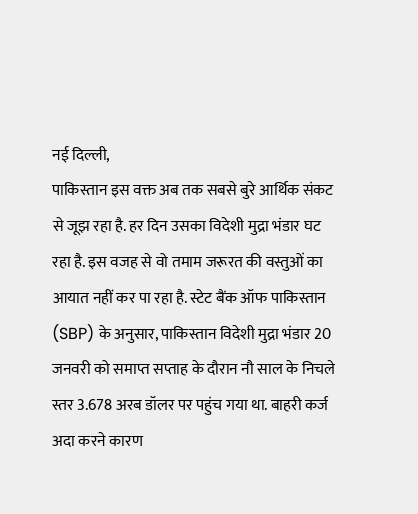नई दिल्ली,
पाकिस्तान इस वक्त अब तक सबसे बुरे आर्थिक संकट से जूझ रहा है. हर दिन उसका विदेशी मुद्रा भंडार घट रहा है. इस वजह से वो तमाम जरूरत की वस्तुओं का आयात नहीं कर पा रहा है. स्टेट बैंक ऑफ पाकिस्तान (SBP) के अनुसार, पाकिस्तान विदेशी मुद्रा भंडार 20 जनवरी को समाप्त सप्ताह के दौरान नौ साल के निचले स्तर 3.678 अरब डॉलर पर पहुंच गया था. बाहरी कर्ज अदा करने कारण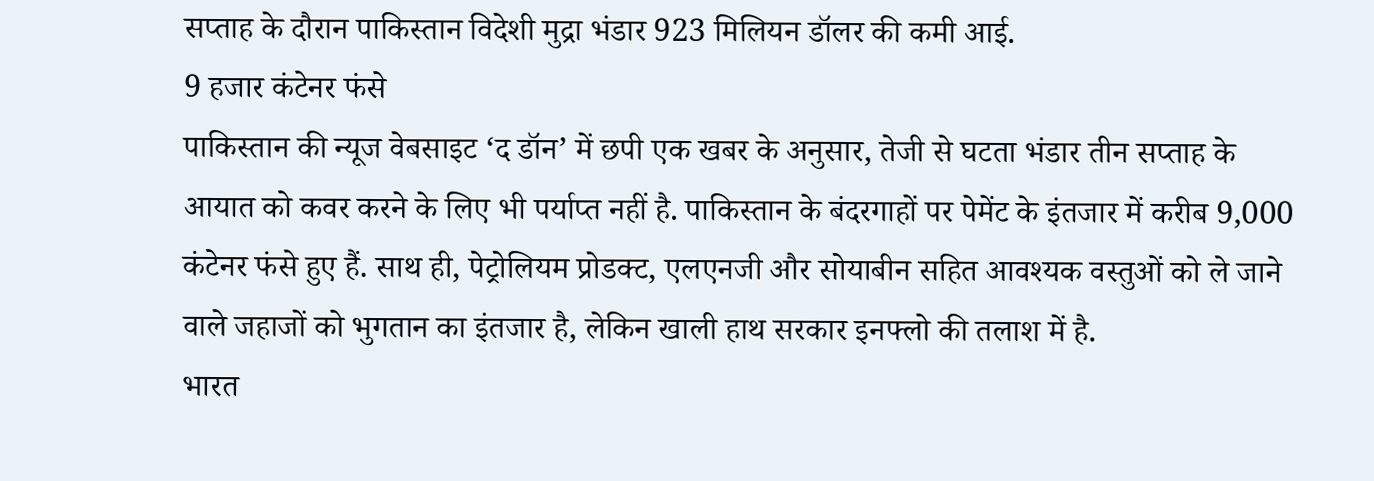सप्ताह के दौरान पाकिस्तान विदेशी मुद्रा भंडार 923 मिलियन डॉलर की कमी आई.
9 हजार कंटेनर फंसे
पाकिस्तान की न्यूज वेबसाइट ‘द डॉन’ में छपी एक खबर के अनुसार, तेजी से घटता भंडार तीन सप्ताह के आयात को कवर करने के लिए भी पर्याप्त नहीं है. पाकिस्तान के बंदरगाहों पर पेमेंट के इंतजार में करीब 9,000 कंटेनर फंसे हुए हैं. साथ ही, पेट्रोलियम प्रोडक्ट, एलएनजी और सोयाबीन सहित आवश्यक वस्तुओं को ले जाने वाले जहाजों को भुगतान का इंतजार है, लेकिन खाली हाथ सरकार इनफ्लो की तलाश में है.
भारत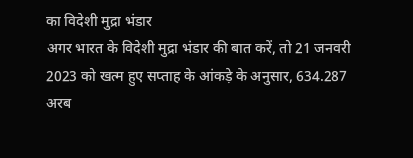का विदेशी मुद्रा भंडार
अगर भारत के विदेशी मुद्रा भंडार की बात करें, तो 21 जनवरी 2023 को खत्म हुए सप्ताह के आंकड़े के अनुसार, 634.287 अरब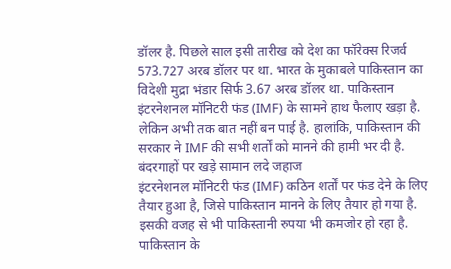डॉलर है. पिछले साल इसी तारीख को देश का फॉरेक्स रिजर्व 573.727 अरब डॉलर पर था. भारत के मुकाबले पाकिस्तान का विदेशी मुद्रा भंडार सिर्फ 3.67 अरब डॉलर था. पाकिस्तान इंटरनेशनल मॉनिटरी फंड (IMF) के सामने हाथ फैलाए खड़ा है. लेकिन अभी तक बात नहीं बन पाई है. हालांकि, पाकिस्तान की सरकार ने IMF की सभी शर्तों को मानने की हामी भर दी है.
बंदरगाहों पर खड़े सामान लदे जहाज
इंटरनेशनल मॉनिटरी फंड (IMF) कठिन शर्तों पर फंड देने के लिए तैयार हुआ है, जिसे पाकिस्तान मानने के लिए तैयार हो गया है. इसकी वजह से भी पाकिस्तानी रुपया भी कमजोर हो रहा है. पाकिस्तान के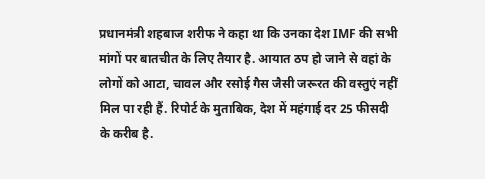प्रधानमंत्री शहबाज शरीफ ने कहा था कि उनका देश IMF की सभी मांगों पर बातचीत के लिए तैयार है. आयात ठप हो जाने से वहां के लोगों को आटा, चावल और रसोई गैस जैसी जरूरत की वस्तुएं नहीं मिल पा रही हैं. रिपोर्ट के मुताबिक, देश में महंगाई दर 25 फीसदी के करीब है.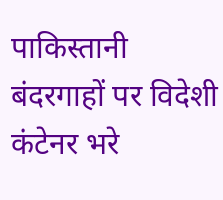पाकिस्तानी बंदरगाहों पर विदेशी कंटेनर भरे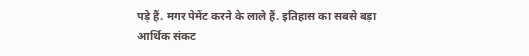पड़े हैं. मगर पेमेंट करने के लाले हैं. इतिहास का सबसे बड़ा आर्थिक संकट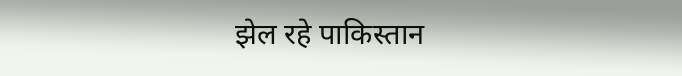झेल रहे पाकिस्तान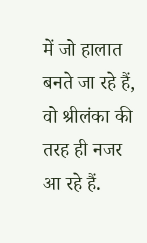में जो हालात बनते जा रहे हैं, वो श्रीलंका की तरह ही नजर आ रहे हैं.